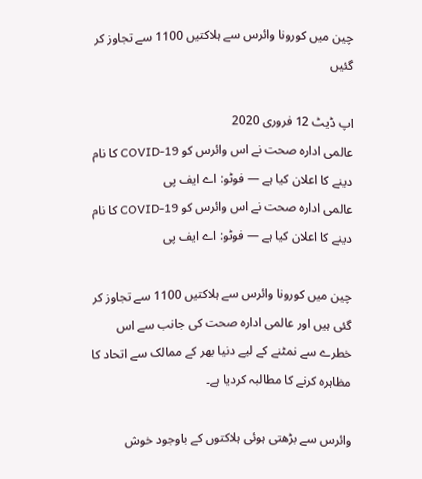چین میں کورونا وائرس سے ہلاکتیں 1100 سے تجاوز کر گئیں

اپ ڈیٹ 12 فروری 2020
عالمی ادارہ صحت نے اس وائرس کو COVID-19 کا نام دینے کا اعلان کیا ہے — فوٹو: اے ایف پی
عالمی ادارہ صحت نے اس وائرس کو COVID-19 کا نام دینے کا اعلان کیا ہے — فوٹو: اے ایف پی

چین میں کورونا وائرس سے ہلاکتیں 1100 سے تجاوز کر گئی ہیں اور عالمی ادارہ صحت کی جانب سے اس خطرے سے نمٹنے کے لیے دنیا بھر کے ممالک سے اتحاد کا مظاہرہ کرنے کا مطالبہ کردیا ہے۔

وائرس سے بڑھتی ہوئی ہلاکتوں کے باوجود خوش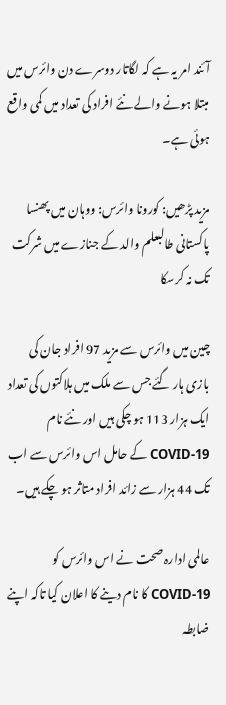آئند امر یہ ہے کہ لگاتار دوسرے دن وائرس میں مبتلا ہونے والے نئے افراد کی تعداد میں کمی واقع ہوئی ہے۔

مزید پڑھیں: کورونا وائرس: ووہان میں پھنسا پاکستانی طالبعلم والد کے جنازے میں شرکت تک نہ کرسکا

چین میں وائرس سے مزید 97 افراد جان کی بازی ہار گئے جس سے ملک میں ہلاکتوں کی تعداد ایک ہزار 113 ہو چکی ہیں اور نئے نام COVID-19 کے حامل اس وائرس سے اب تک 44 ہزار سے زائد افراد متاثر ہو چکے ہیں۔

عالمی ادارہ صحت نے اس وائرس کو COVID-19 کا نام دینے کا اعلان کیا تاکہ اپنے ضابطہ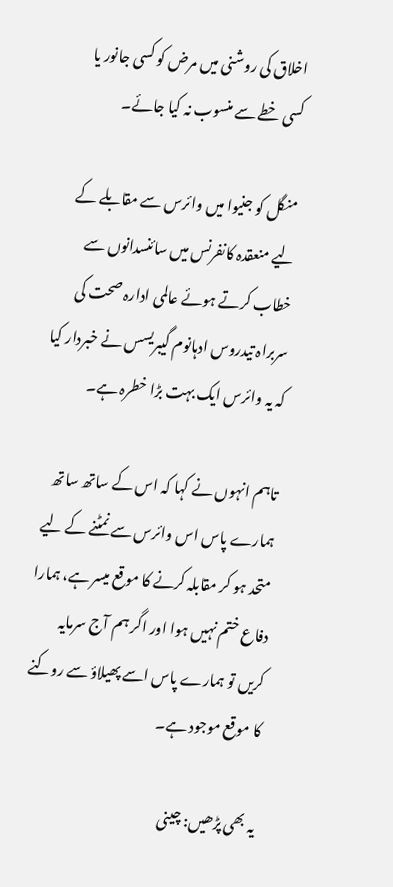اخلاق کی روشنی میں مرض کو کسی جانور یا کسی خطے سے منسوب نہ کیا جائے۔

منگل کو جنیوا میں وائرس سے مقابلے کے لیے منعقدہ کانفرنس میں سائنسدانوں سے خطاب کرتے ہوئے عالمی ادارہ صحت کی سربراہ تیدروس ادہانوم گیبریسس نے خبردار کیا کہ یہ وائرس ایک بہت بڑا خطرہ ہے۔

تاہم انہوں نے کہا کہ اس کے ساتھ ساتھ ہمارے پاس اس وائرس سے نمٹنے کے لیے متحد ہو کر مقابلہ کرنے کا موقع میسر ہے، ہمارا دفاع ختم نہیں ہوا اور اگر ہم آج سرمایہ کریں تو ہمارے پاس اسے پھیلاؤ سے روکنے کا موقع موجود ہے۔

یہ بھی پڑھیں: چینی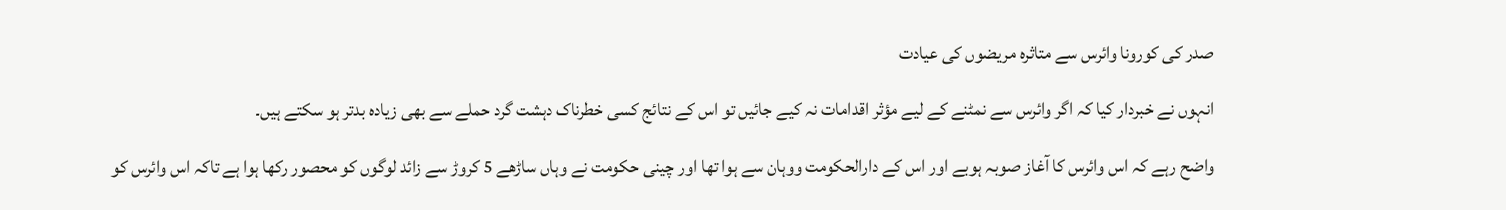صدر کی کورونا وائرس سے متاثرہ مریضوں کی عیادت

انہوں نے خبردار کیا کہ اگر وائرس سے نمٹنے کے لیے مؤثر اقدامات نہ کیے جائیں تو اس کے نتائج کسی خطرناک دہشت گرد حملے سے بھی زیادہ بدتر ہو سکتے ہیں۔

واضح رہے کہ اس وائرس کا آغاز صوبہ ہوبے اور اس کے دارالحکومت ووہان سے ہوا تھا اور چینی حکومت نے وہاں ساڑھے 5 کروڑ سے زائد لوگوں کو محصور رکھا ہوا ہے تاکہ اس وائرس کو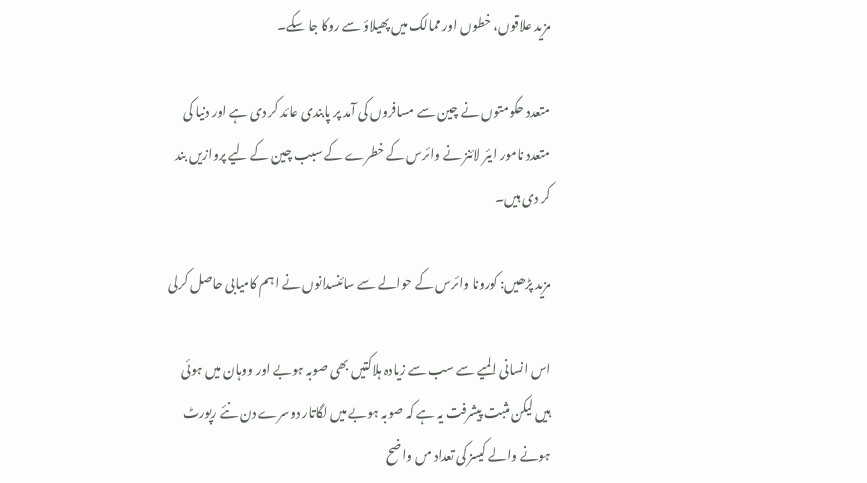مزید علاقوں، خطوں اور ممالک میں پھیلاؤ سے روکا جا سکے۔

متعدد حکومتوں نے چین سے مسافروں کی آمد پر پابندی عائد کر دی ہے اور دنیا کی متعدد نامور ایئر لائنز نے وائرس کے خطرے کے سبب چین کے لیے پروازیں بند کر دی ہیں۔

مزید پڑھیں: کورونا وائرس کے حوالے سے سائنسدانوں نے اہم کامیابی حاصل کرلی

اس انسانی المیے سے سب سے زیادہ ہلاکتیں بھی صوبہ ہوبے اور ووہان میں ہوئی ہیں لیکن مثبت پیشرفت یہ ہے کہ صوبہ ہوبے میں لگاتار دوسرے دن نئے رپورٹ ہونے والے کیسز کی تعداد مں واضح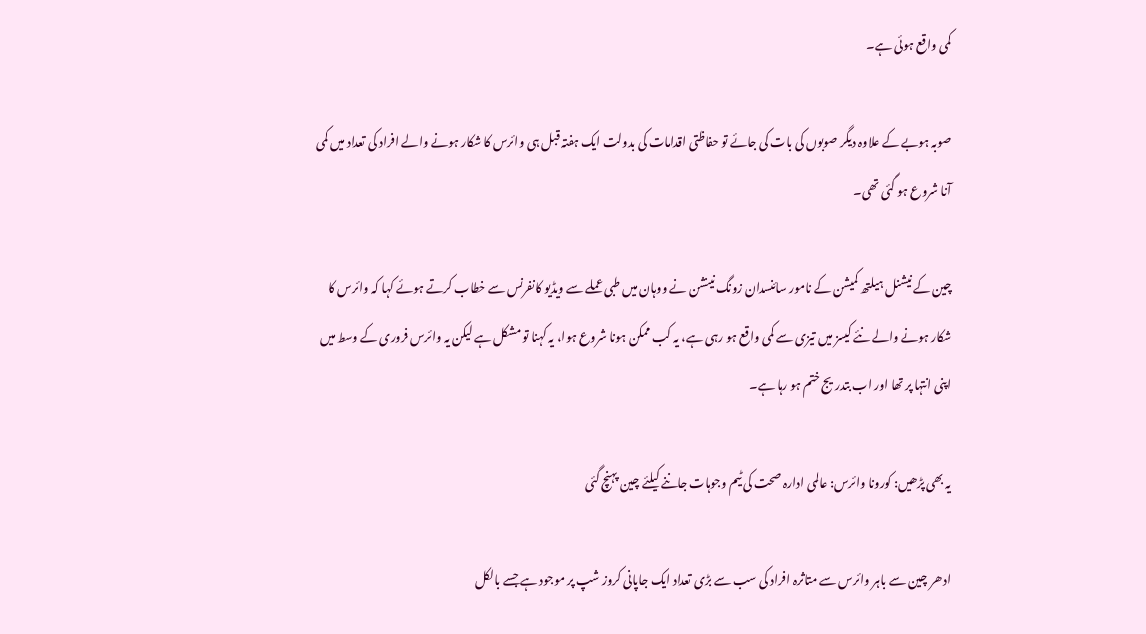کمی واقع ہوئی ہے۔

صوبہ ہوبے کے علاوہ دیگر صوبوں کی بات کی جائے تو حفاظتی اقدامات کی بدولت ایک ہفتہ قبل ہی وائرس کا شکار ہونے والے افراد کی تعداد میں کمی آنا شروع ہو گئی تھی۔

چین کے نیشنل ہیلتھ کمیشن کے نامور سائنسدان زونگ نینشن نے ووہان میں طبی عملے سے ویڈیو کانفرنس سے خطاب کرتے ہوئے کہا کہ وائرس کا شکار ہونے والے نئے کیسز میں تیزی سے کمی واقع ہو رہی ہے، یہ کب ممکن ہونا شروع ہوا، یہ کہنا تو مشکل ہے لیکن یہ وائرس فروری کے وسط میں اپنی انتہا پر تھا اور اب بتدریج ختم ہو رہا ہے۔

یہ بھی پڑھیں: کورونا وائرس: عالمی ادارہ صحت کی ٹیم وجوہات جاننے کیلئے چین پہنچ گئی

ادھر چین سے باہر وائرس سے متاثرہ افراد کی سب سے بڑی تعداد ایک جاپانی کروز شپ پر موجود ہے جسے بالکل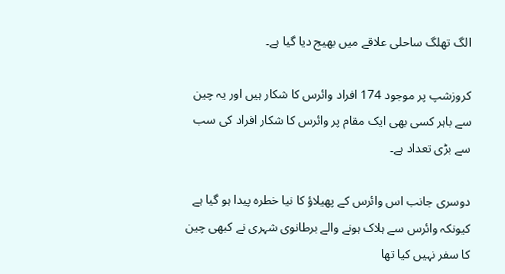الگ تھلگ ساحلی علاقے میں بھیج دیا گیا ہے۔

کروزشپ پر موجود 174 افراد وائرس کا شکار ہیں اور یہ چین سے باہر کسی بھی ایک مقام پر وائرس کا شکار افراد کی سب سے بڑی تعداد ہے۔

دوسری جانب اس وائرس کے پھیلاؤ کا نیا خطرہ پیدا ہو گیا ہے کیونکہ وائرس سے ہلاک ہونے والے برطانوی شہری نے کبھی چین کا سفر نہیں کیا تھا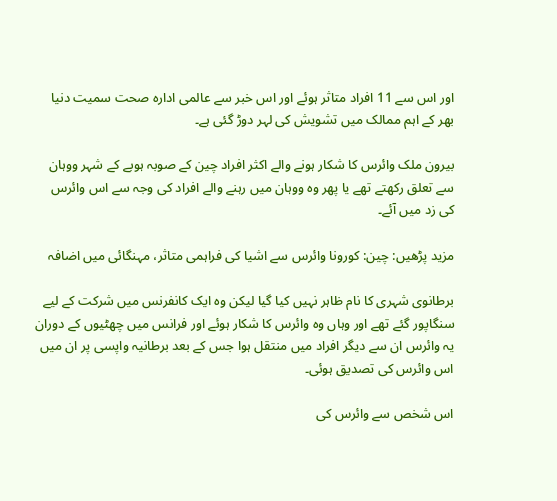اور اس سے 11 افراد متاثر ہوئے اور اس خبر سے عالمی ادارہ صحت سمیت دنیا بھر کے اہم ممالک میں تشویش کی لہر دوڑ گئی ہے۔

بیرون ملک وائرس کا شکار ہونے والے اکثر افراد چین کے صوبہ ہوبے کے شہر ووہان سے تعلق رکھتے تھے یا پھر وہ ووہان میں رہنے والے افراد کی وجہ سے اس وائرس کی زد میں آئے۔

مزید پڑھیں: چین: کورونا وائرس سے اشیا کی فراہمی متاثر، مہنگائی میں اضافہ

برطانوی شہری کا نام ظاہر نہیں کیا گیا لیکن وہ ایک کانفرنس میں شرکت کے لیے سنگاپور گئے تھے اور وہاں وہ وائرس کا شکار ہوئے اور فرانس میں چھٹیوں کے دوران یہ وائرس ان سے دیگر افراد میں منتقل ہوا جس کے بعد برطانیہ واپسی پر ان میں اس وائرس کی تصدیق ہوئی۔

اس شخص سے وائرس کی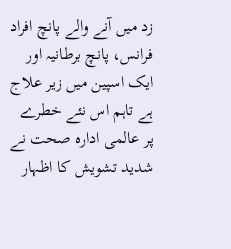زد میں آنے والے پانچ افراد فرانس، پانچ برطانیہ اور ایک اسپین میں زیر علاج ہے تاہم اس نئے خطرے پر عالمی ادارہ صحت نے شدید تشویش کا اظہار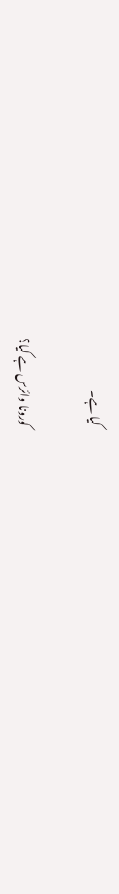کیا ہے۔

کورونا وائرس ہے کیا؟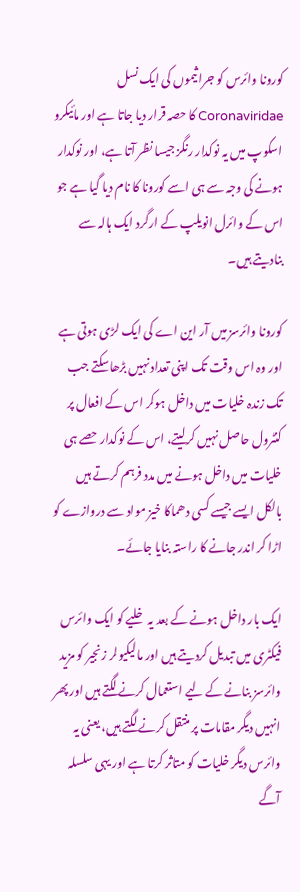کورونا وائرس کو جراثیموں کی ایک نسل Coronaviridae کا حصہ قرار دیا جاتا ہے اور مائیکرو اسکوپ میں یہ نوکدار رنگز جیسا نظر آتا ہے، اور نوکدار ہونے کی وجہ سے ہی اسے کورونا کا نام دیا گیا ہے جو اس کے وائرل انویلپ کے ارگرد ایک ہالہ سے بنادیتے ہیں۔

کورونا وائرسز میں آر این اے کی ایک لڑی ہوتی ہے اور وہ اس وقت تک اپنی تعداد نہیں بڑھاسکتے جب تک زندہ خلیات میں داخل ہوکر اس کے افعال پر کنٹرول حاصل نہیں کرلیتے، اس کے نوکدار حصے ہی خلیات میں داخل ہونے میں مدد فرہم کرتے ہیں بالکل ایسے جیسے کسی دھماکا خیز مواد سے دروازے کو اڑا کر اندر جانے کا راستہ بنایا جائے۔

ایک بار داخل ہونے کے بعد یہ خلیے کو ایک وائرس فیکٹری میں تبدیل کردیتے ہیں اور مالیکیولر زنجیر کو مزید وائرسز بنانے کے لیے استعمال کرنے لگتے ہیں اور پھر انہیں دیگر مقامات پر منتقل کرنے لگتے ہیں، یعنی یہ وائرس دیگر خلیات کو متاثر کرتا ہے اور یہی سلسلہ آگے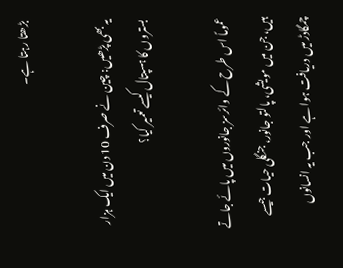بڑھتا رہتا ہے۔

یہ بھی پڑھیں: چین نے صرف 10 دن میں ایک ہزار بستروں کا ہسپتال کیسے تعمیر کیا؟

عموماً اس طرح کے وائرسز جانوروں میں پائے جاتے ہیں، جن میں مویشی، پالتو جانور، جنگلی حیات جیسے چمگادڑ میں دریافت ہوا ہے اور جب یہ انسانوں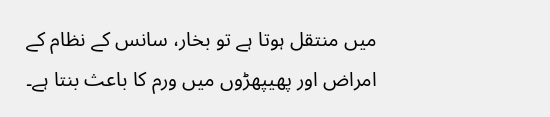میں منتقل ہوتا ہے تو بخار، سانس کے نظام کے امراض اور پھیپھڑوں میں ورم کا باعث بنتا ہے۔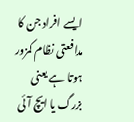ایسے افراد جن کا مدافعتی نظام کمزور ہوتا ہے یعنی بزرگ یا ایچ آئی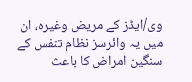وی/ایڈز کے مریض وغیرہ، ان میں یہ وائرسز نظام تنفس کے سنگین امراض کا باعث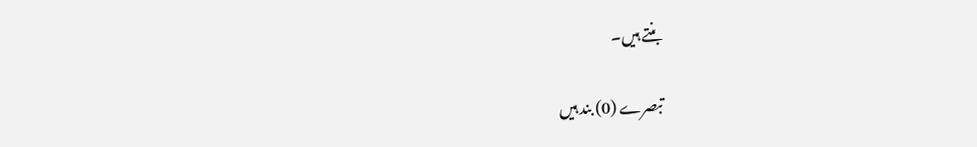بنتے ہیں۔

تبصرے (0) بند ہیں